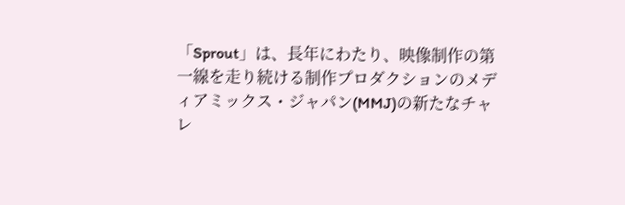「Sprout」は、長年にわたり、映像制作の第一線を走り続ける制作プロダクションのメディアミックス・ジャパン(MMJ)の新たなチャレ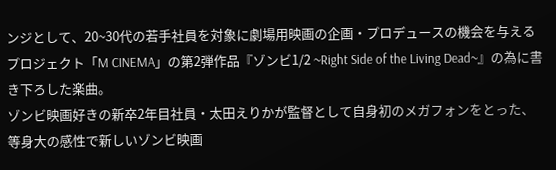ンジとして、20~30代の若手社員を対象に劇場用映画の企画・プロデュースの機会を与えるプロジェクト「M CINEMA」の第2弾作品『ゾンビ1/2 ~Right Side of the Living Dead~』の為に書き下ろした楽曲。
ゾンビ映画好きの新卒2年目社員・太田えりかが監督として自身初のメガフォンをとった、等身大の感性で新しいゾンビ映画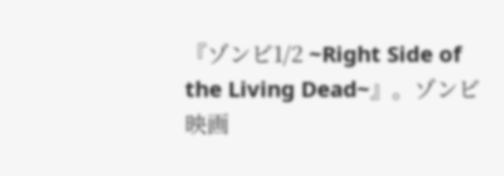『ゾンビ1/2 ~Right Side of the Living Dead~』。ゾンビ映画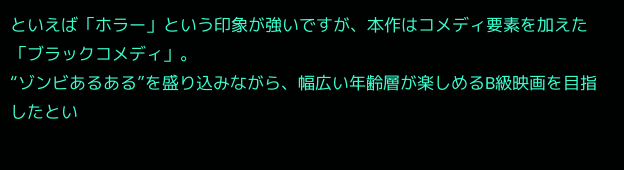といえば「ホラー」という印象が強いですが、本作はコメディ要素を加えた「ブラックコメディ」。
“ゾンビあるある”を盛り込みながら、幅広い年齢層が楽しめるB級映画を目指したとい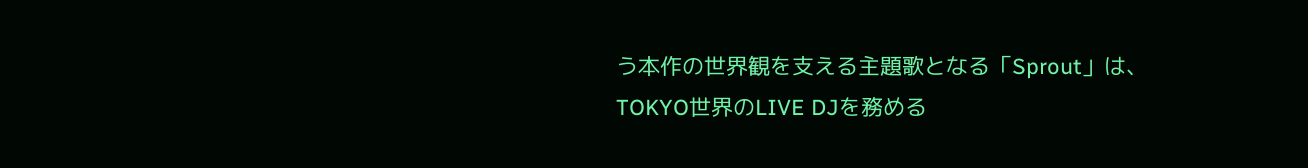う本作の世界観を支える主題歌となる「Sprout」は、TOKYO世界のLIVE DJを務める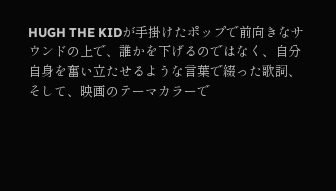HUGH THE KIDが手掛けたポップで前向きなサウンドの上で、誰かを下げるのではなく、自分自身を奮い立たせるような言葉で綴った歌詞、そして、映画のテーマカラーで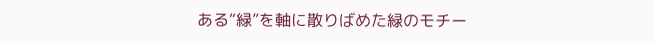ある“緑”を軸に散りばめた緑のモチー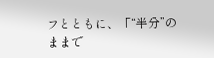フとともに、「“半分”のままで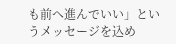も前へ進んでいい」というメッセージを込め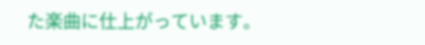た楽曲に仕上がっています。